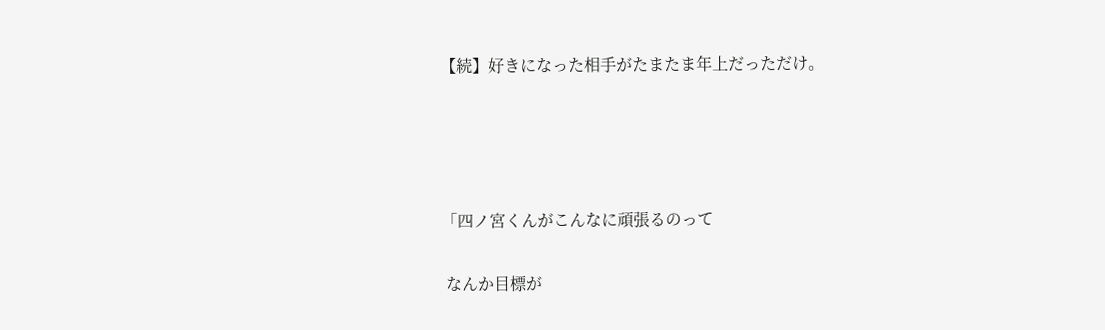【続】好きになった相手がたまたま年上だっただけ。




「四ノ宮くんがこんなに頑張るのって

 なんか目標が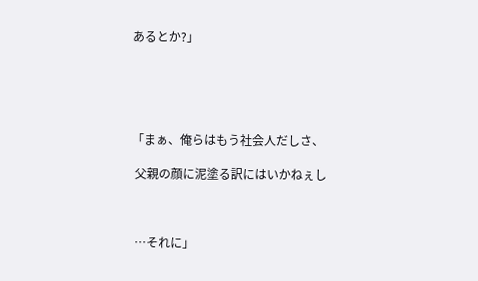あるとか?」





「まぁ、俺らはもう社会人だしさ、

 父親の顔に泥塗る訳にはいかねぇし



 …それに」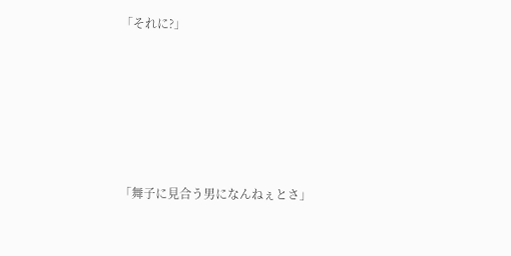「それに?」






「舞子に見合う男になんねぇとさ」